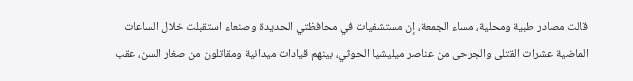قالت مصادر طبية ومحلية، مساء الجمعة، إن مستشفيات في محافظتي الحديدة وصنعاء استقبلت خلال الساعات الماضية عشرات القتلى والجرحى من عناصر ميليشيا الحوثي، بينهم قيادات ميدانية ومقاتلون من صغار السن، عقب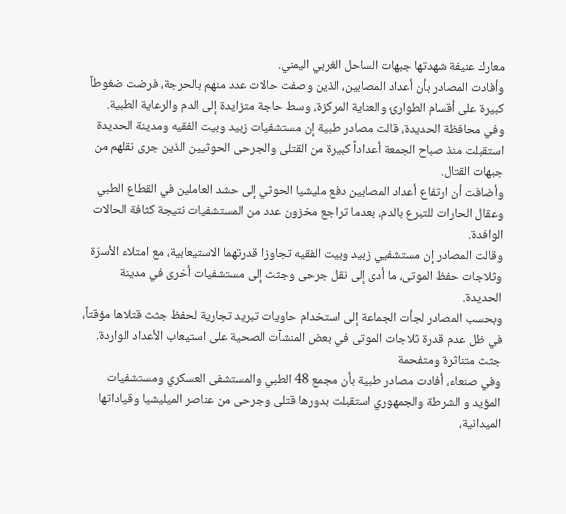معارك عنيفة شهدتها جبهات الساحل الغربي اليمني.
وأفادت المصادر بأن أعداد المصابين، الذين وصفت حالات عدد منهم بالحرجة، فرضت ضغوطاً كبيرة على أقسام الطوارئ والعناية المركزة، وسط حاجة متزايدة إلى الدم والرعاية الطبية.
وفي محافظة الحديدة، قالت مصادر طبية إن مستشفيات زبيد وبيت الفقيه ومدينة الحديدة استقبلت منذ صباح الجمعة أعداداً كبيرة من القتلى والجرحى الحوثيين الذين جرى نقلهم من جبهات القتال.
وأضافت أن ارتفاع أعداد المصابين دفع مليشيا الحوثي إلى حشد العاملين في القطاع الطبي وعقال الحارات للتبرع بالدم، بعدما تراجع مخزون عدد من المستشفيات نتيجة كثافة الحالات الوافدة.
وقالت المصادر إن مستشفيي زبيد وبيت الفقيه تجاوزا قدرتهما الاستيعابية، مع امتلاء الأسرّة وثلاجات حفظ الموتى، ما أدى إلى نقل جرحى وجثث إلى مستشفيات أخرى في مدينة الحديدة.
وبحسب المصادر لجأت الجماعة إلى استخدام حاويات تبريد تجارية لحفظ جثث قتلاها مؤقتاً، في ظل عدم قدرة ثلاجات الموتى في بعض المنشآت الصحية على استيعاب الأعداد الواردة.
جثث متناثرة ومتفحمة
وفي صنعاء، أفادت مصادر طبية بأن مجمع 48 الطبي والمستشفى العسكري ومستشفيات المؤيد و الشرطة والجمهوري استقبلت بدورها قتلى وجرحى من عناصر الميليشيا وقياداتها الميدانية،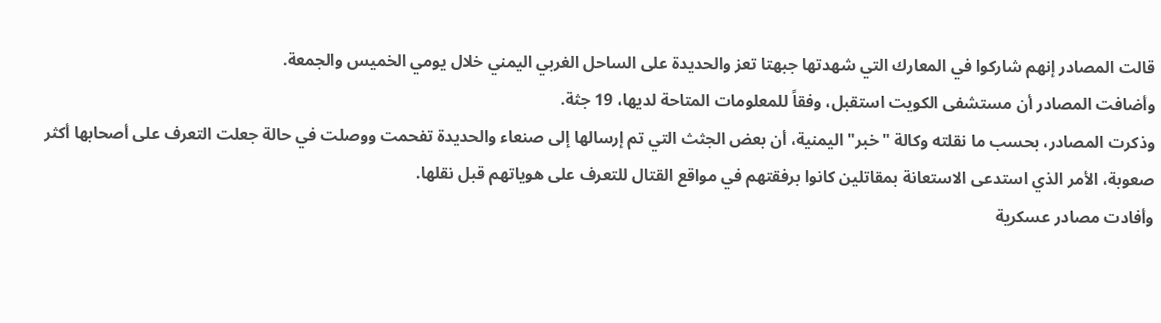قالت المصادر إنهم شاركوا في المعارك التي شهدتها جبهتا تعز والحديدة على الساحل الغربي اليمني خلال يومي الخميس والجمعة.
وأضافت المصادر أن مستشفى الكويت استقبل، وفقاً للمعلومات المتاحة لديها، 19 جثة.
وذكرت المصادر، بحسب ما نقلته وكالة "خبر" اليمنية، أن بعض الجثث التي تم إرسالها إلى صنعاء والحديدة تفحمت ووصلت في حالة جعلت التعرف على أصحابها أكثر صعوبة، الأمر الذي استدعى الاستعانة بمقاتلين كانوا برفقتهم في مواقع القتال للتعرف على هوياتهم قبل نقلها.
وأفادت مصادر عسكرية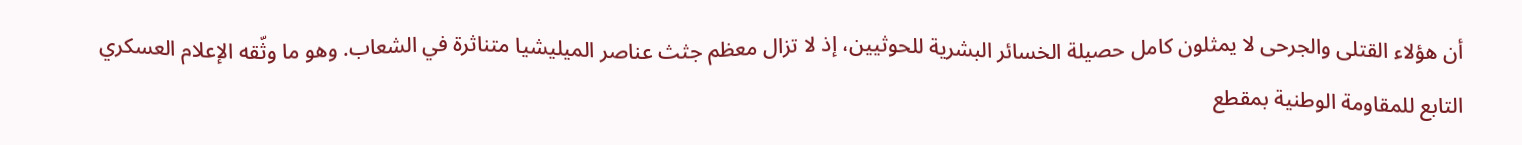أن هؤلاء القتلى والجرحى لا يمثلون كامل حصيلة الخسائر البشرية للحوثيين، إذ لا تزال معظم جثث عناصر الميليشيا متناثرة في الشعاب. وهو ما وثّقه الإعلام العسكري التابع للمقاومة الوطنية بمقطع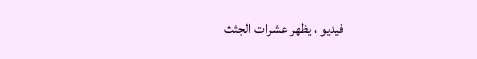فيديو ، يظهر عشرات الجثث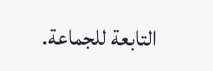التابعة للجماعة.